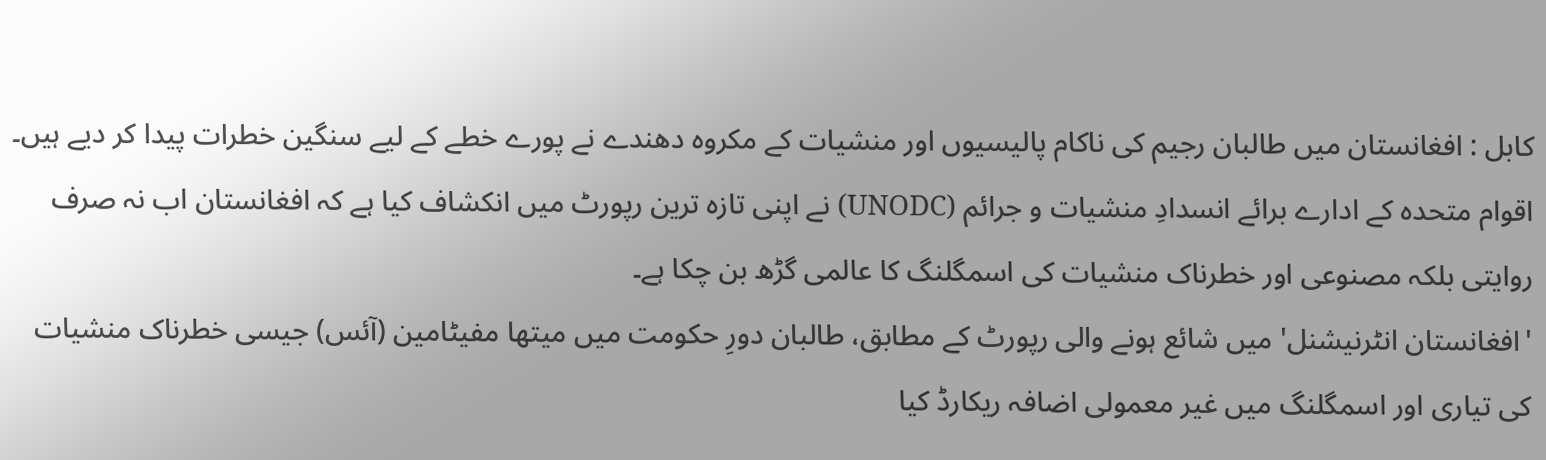کابل : افغانستان میں طالبان رجیم کی ناکام پالیسیوں اور منشیات کے مکروہ دھندے نے پورے خطے کے لیے سنگین خطرات پیدا کر دیے ہیں۔ اقوام متحدہ کے ادارے برائے انسدادِ منشیات و جرائم (UNODC) نے اپنی تازہ ترین رپورٹ میں انکشاف کیا ہے کہ افغانستان اب نہ صرف روایتی بلکہ مصنوعی اور خطرناک منشیات کی اسمگلنگ کا عالمی گڑھ بن چکا ہے۔
'افغانستان انٹرنیشنل' میں شائع ہونے والی رپورٹ کے مطابق، طالبان دورِ حکومت میں میتھا مفیٹامین (آئس) جیسی خطرناک منشیات کی تیاری اور اسمگلنگ میں غیر معمولی اضافہ ریکارڈ کیا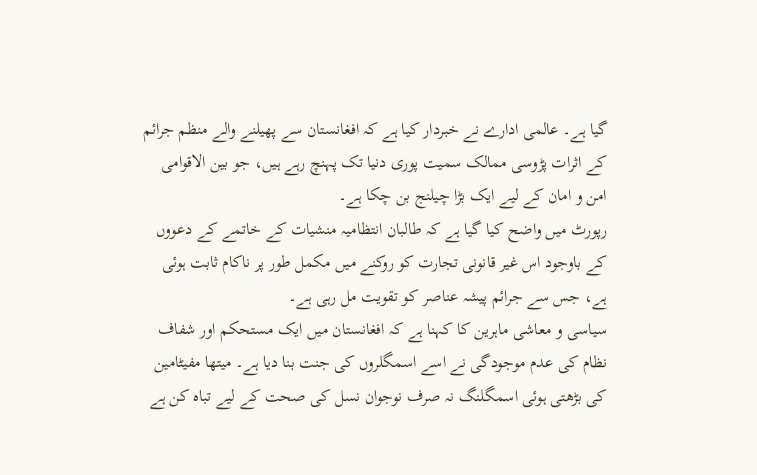گیا ہے۔ عالمی ادارے نے خبردار کیا ہے کہ افغانستان سے پھیلنے والے منظم جرائم کے اثرات پڑوسی ممالک سمیت پوری دنیا تک پہنچ رہے ہیں، جو بین الاقوامی امن و امان کے لیے ایک بڑا چیلنج بن چکا ہے۔
رپورٹ میں واضح کیا گیا ہے کہ طالبان انتظامیہ منشیات کے خاتمے کے دعووں کے باوجود اس غیر قانونی تجارت کو روکنے میں مکمل طور پر ناکام ثابت ہوئی ہے، جس سے جرائم پیشہ عناصر کو تقویت مل رہی ہے۔
سیاسی و معاشی ماہرین کا کہنا ہے کہ افغانستان میں ایک مستحکم اور شفاف نظام کی عدم موجودگی نے اسے اسمگلروں کی جنت بنا دیا ہے۔ میتھا مفیٹامین کی بڑھتی ہوئی اسمگلنگ نہ صرف نوجوان نسل کی صحت کے لیے تباہ کن ہے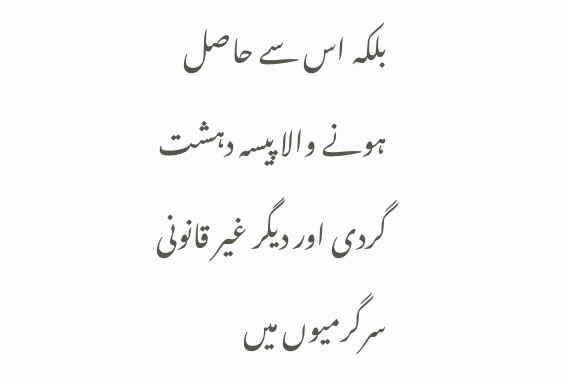بلکہ اس سے حاصل ہونے والا پیسہ دہشت گردی اور دیگر غیر قانونی سرگرمیوں میں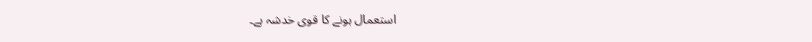استعمال ہونے کا قوی خدشہ ہے۔